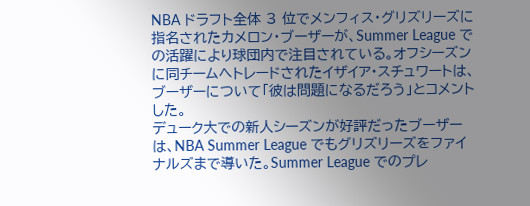NBA ドラフト全体 3 位でメンフィス・グリズリーズに指名されたカメロン・ブーザーが、Summer League での活躍により球団内で注目されている。オフシーズンに同チームへトレードされたイザイア・スチュワートは、ブーザーについて「彼は問題になるだろう」とコメントした。
デューク大での新人シーズンが好評だったブーザーは、NBA Summer League でもグリズリーズをファイナルズまで導いた。Summer League でのプレ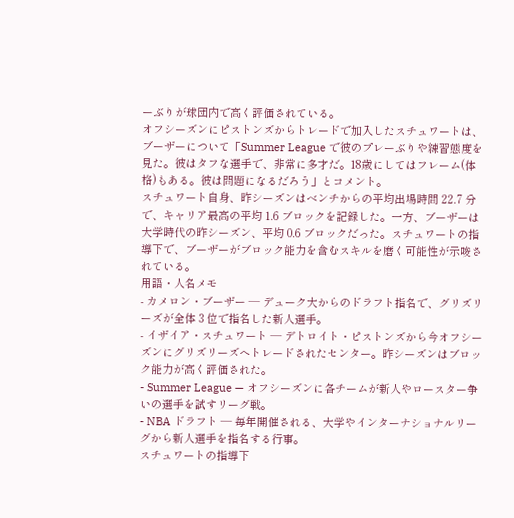ーぶりが球団内で高く評価されている。
オフシーズンにピストンズからトレードで加入したスチュワートは、ブーザーについて「Summer League で彼のプレーぶりや練習態度を見た。彼はタフな選手で、非常に多才だ。18歳にしてはフレーム(体格)もある。彼は問題になるだろう」とコメント。
スチュワート自身、昨シーズンはベンチからの平均出場時間 22.7 分で、キャリア最高の平均 1.6 ブロックを記録した。一方、ブーザーは大学時代の昨シーズン、平均 0.6 ブロックだった。スチュワートの指導下で、ブーザーがブロック能力を含むスキルを磨く可能性が示唆されている。
用語・人名メモ
- カメロン・ブーザー — デューク大からのドラフト指名で、グリズリーズが全体 3 位で指名した新人選手。
- イザイア・スチュワート — デトロイト・ピストンズから今オフシーズンにグリズリーズへトレードされたセンター。昨シーズンはブロック能力が高く評価された。
- Summer League — オフシーズンに各チームが新人やロースター争いの選手を試すリーグ戦。
- NBA ドラフト — 毎年開催される、大学やインターナショナルリーグから新人選手を指名する行事。
スチュワートの指導下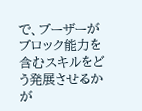で、ブーザーがブロック能力を含むスキルをどう発展させるかが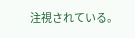注視されている。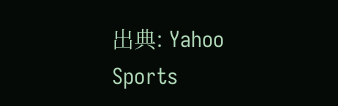出典: Yahoo Sports